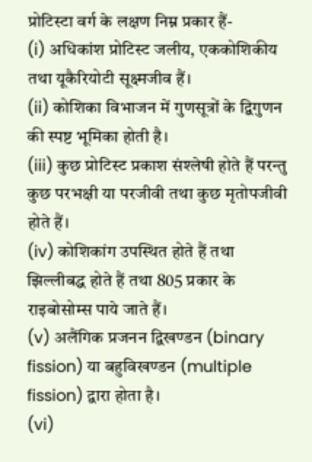प्रोटिस्टा वर्ग के लक्षण निम्न प्रकार हैं-
(i) अधिकांश प्रोटिस्ट जलीय, एककोशिकीय तथा यूकैरियोटी सूक्ष्मजीव हैं।
(ii) कोशिका विभाजन में गुणसूत्रों के द्विगुणन की स्पष्ट भूमिका होती है।
(iii) कुछ प्रोटिस्ट प्रकाश संश्लेषी होते हैं परन्तु कुछ परभक्षी या परजीवी तथा कुछ मृतोपजीवी होते हैं।
(iv) कोशिकांग उपस्थित होते हैं तथा झिल्लीबद्ध होते हैं तथा 805 प्रकार के राइबोसोम्स पाये जाते हैं।
(v) अलैंगिक प्रजनन द्विखण्डन (binary fission) या बहुविखण्डन (multiple fission) द्वारा होता है।
(vi)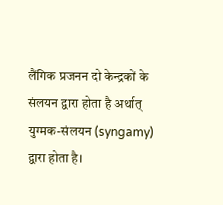लैंगिक प्रजनन दो केन्द्रकों के संलयन द्वारा होता है अर्थात् युग्मक-संलयन (syngamy) द्वारा होता है।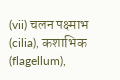(vii) चलन पक्ष्माभ (cilia), कशाभिक (flagellum),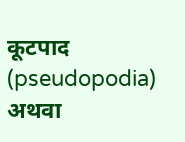कूटपाद (pseudopodia) अथवा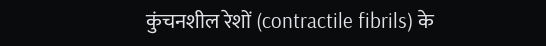कुंचनशील रेशों (contractile fibrils) के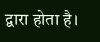द्वारा होता है।